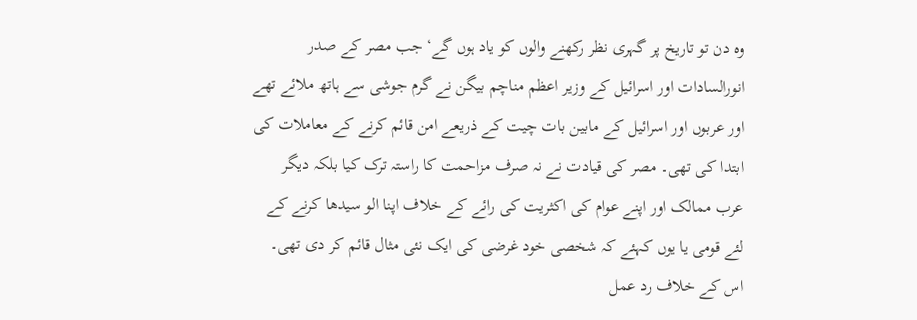وہ دن تو تاریخ پر گہری نظر رکھنے والوں کو یاد ہوں گے‘ جب مصر کے صدر انورالسادات اور اسرائیل کے وزیر اعظم مناچم بیگن نے گرم جوشی سے ہاتھ ملائے تھے اور عربوں اور اسرائیل کے مابین بات چیت کے ذریعے امن قائم کرنے کے معاملات کی ابتدا کی تھی۔ مصر کی قیادت نے نہ صرف مزاحمت کا راستہ ترک کیا بلکہ دیگر عرب ممالک اور اپنے عوام کی اکثریت کی رائے کے خلاف اپنا الو سیدھا کرنے کے لئے قومی یا یوں کہئے کہ شخصی خود غرضی کی ایک نئی مثال قائم کر دی تھی۔ اس کے خلاف رد عمل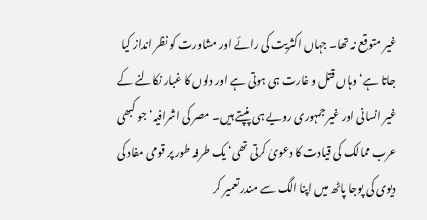غیر متوقع نہ تھا۔ جہاں اکثریت کی رائے اور مشاورت کو نظر انداز کیا جاتا ہے‘ وہاں قتل و غارت ہی ہوتی ہے اور دلوں کا غبار نکالنے کے غیر انسانی اور غیر جمہوری رویے ہی پنپتے ہیں۔ مصر کی اشرافیہ‘ جو کبھی عرب ممالک کی قیادت کا دعویٰ کرتی تھی‘ یک طرفہ طور پر قومی مفاد کی دیوی کی پوجا پاٹھ میں اپنا الگ سے مندر تعمیر کر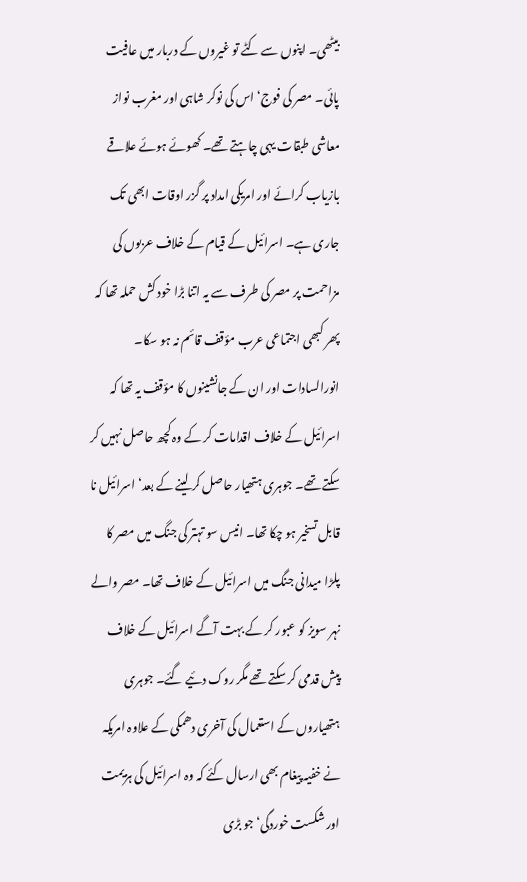بیٹھی۔ اپنوں سے کٹے تو غیروں کے دربار میں عافیت پائی۔ مصر کی فوج‘ اس کی نوکر شاہی اور مغرب نواز معاشی طبقات یہی چاہتے تھے۔ کھوئے ہوئے علاقے بازیاب کرائے اور امریکی امداد پر گزر اوقات ابھی تک جاری ہے۔ اسرائیل کے قیام کے خلاف عربوں کی مزاحمت پر مصر کی طرف سے یہ اتنا بڑا خود کش حملہ تھا کہ پھر کبھی اجتماعی عرب مؤقف قائم نہ ہو سکا۔
انورالسادات اور ان کے جانشینوں کا مؤقف یہ تھا کہ اسرائیل کے خلاف اقدامات کر کے وہ کچھ حاصل نہیں کر سکتے تھے۔ جوہری ہتھیار حاصل کر لینے کے بعد‘ اسرائیل نا قابل تسخیر ہو چکا تھا۔ انیس سو تہتر کی جنگ میں مصر کا پلڑا میدانی جنگ میں اسرائیل کے خلاف تھا۔ مصر والے نہر سویز کو عبور کر کے بہت آگے اسرائیل کے خلاف پیش قدمی کر سکتے تھے مگر روک دئیے گئے۔ جوہری ہتھیاروں کے استعمال کی آخری دھمکی کے علاوہ امریکہ نے خفیہ پیغام بھی ارسال کئے کہ وہ اسرائیل کی ہزیمت اور شکست خوردگی‘ جو بڑی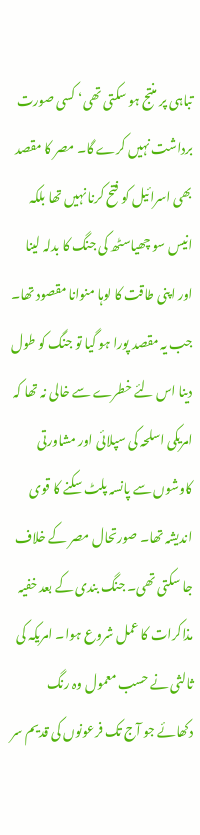تباہی پر منتج ہو سکتی تھی‘ کسی صورت برداشت نہیں کرے گا۔ مصر کا مقصد بھی اسرائیل کو فتح کرنا نہیں تھا بلکہ انیس سو چھیاسٹھ کی جنگ کا بدلہ لینا اور اپنی طاقت کا لوہا منوانا مقصود تھا۔ جب یہ مقصد پورا ہو گیا تو جنگ کو طول دینا اس لئے خطرے سے خالی نہ تھا کہ امریکی اسلحہ کی سپلائی اور مشاورتی کاوشوں سے پانسہ پلٹ سکنے کا قوی اندیشہ تھا۔ صورتحال مصر کے خلاف جا سکتی تھی۔ جنگ بندی کے بعد خفیہ مذاکرات کا عمل شروع ہوا۔ امریکہ کی ثالثی نے حسب معمول وہ رنگ دکھائے جو آج تک فرعونوں کی قدیم سر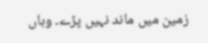زمین میں ماند نہیں پڑے۔ وہاں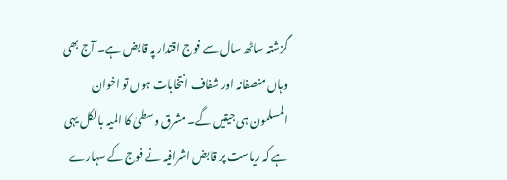گزشتہ ساٹھ سال سے فوج اقتدار پہ قابض ہے۔ آج بھی وہاں منصفانہ اور شفاف انتخابات ہوں تو اخوان المسلمون ہی جیتیں گے۔ مشرق وسطیٰ کا المیہ بالکل یہی ہے کہ ریاست پر قابض اشرافیہ نے فوج کے سہارے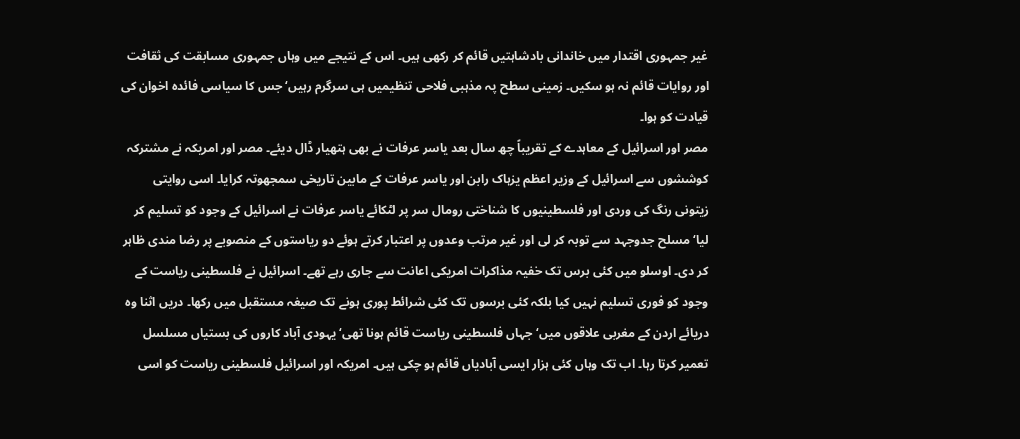غیر جمہوری اقتدار میں خاندانی بادشاہتیں قائم کر رکھی ہیں۔ اس کے نتیجے میں وہاں جمہوری مسابقت کی ثقافت اور روایات قائم نہ ہو سکیں۔ زمینی سطح پہ مذہبی فلاحی تنظیمیں ہی سرگرم رہیں‘ جس کا سیاسی فائدہ اخوان کی قیادت کو ہوا۔
مصر اور اسرائیل کے معاہدے کے تقریباً چھ سال بعد یاسر عرفات نے بھی ہتھیار ڈال دیئے۔ مصر اور امریکہ نے مشترکہ کوششوں سے اسرائیل کے وزیر اعظم یزہاک رابن اور یاسر عرفات کے مابین تاریخی سمجھوتہ کرایا۔ اسی روایتی زیتونی رنگ کی وردی اور فلسطینیوں کا شناختی رومال سر پر لٹکائے یاسر عرفات نے اسرائیل کے وجود کو تسلیم کر لیا‘ مسلح جدوجہد سے توبہ کر لی اور غیر مرتب وعدوں پر اعتبار کرتے ہوئے دو ریاستوں کے منصوبے پر رضا مندی ظاہر کر دی۔ اوسلو میں کئی برس تک خفیہ مذاکرات امریکی اعانت سے جاری رہے تھے۔ اسرائیل نے فلسطینی ریاست کے وجود کو فوری تسلیم نہیں کیا بلکہ کئی برسوں تک کئی شرائط پوری ہونے تک صیغہ مستقبل میں رکھا۔ دریں اثنا وہ دریائے اردن کے مغربی علاقوں میں‘ جہاں فلسطینی ریاست قائم ہونا تھی‘ یہودی آباد کاروں کی بستیاں مسلسل تعمیر کرتا رہا۔ اب تک وہاں کئی ہزار ایسی آبادیاں قائم ہو چکی ہیں۔ امریکہ اور اسرائیل فلسطینی ریاست کو اسی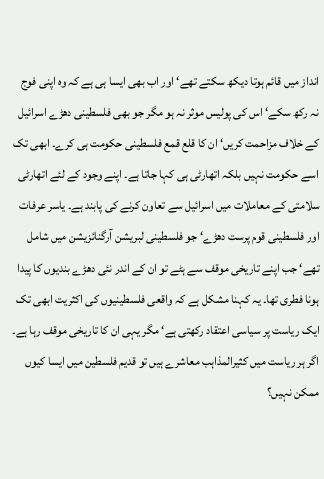انداز میں قائم ہوتا دیکھ سکتے تھے‘ اور اب بھی ایسا ہی ہے کہ وہ اپنی فوج نہ رکھ سکے‘ اس کی پولیس موثر نہ ہو مگر جو بھی فلسطینی دھڑے اسرائیل کے خلاف مزاحمت کریں‘ ان کا قلع قمع فلسطینی حکومت ہی کرے۔ ابھی تک اسے حکومت نہیں بلکہ اتھارٹی ہی کہا جاتا ہے۔ اپنے وجود کے لئے اتھارٹی سلامتی کے معاملات میں اسرائیل سے تعاون کرنے کی پابند ہے۔ یاسر عرفات اور فلسطینی قوم پرست دھڑے‘ جو فلسطینی لبریشن آرگنائزیشن میں شامل تھے‘ جب اپنے تاریخی موقف سے ہٹے تو ان کے اندر نئی دھڑے بندیوں کا پیدا ہونا فطری تھا۔ یہ کہنا مشکل ہے کہ واقعی فلسطینیوں کی اکثریت ابھی تک ایک ریاست پر سیاسی اعتقاد رکھتی ہے‘ مگر یہی ان کا تاریخی موقف رہا ہے۔ اگر ہر ریاست میں کثیرالمذاہب معاشرے ہیں تو قدیم فلسطین میں ایسا کیوں ممکن نہیں؟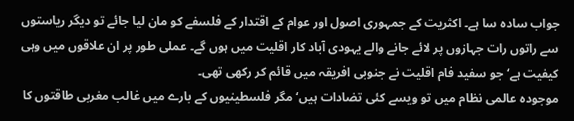جواب سادہ سا ہے۔ اکثریت کے جمہوری اصول اور عوام کے اقتدار کے فلسفے کو مان لیا جائے تو دیگر ریاستوں سے راتوں رات جہازوں پر لائے جانے والے یہودی آباد کار اقلیت میں ہوں گے۔ عملی طور پر ان علاقوں میں وہی کیفیت ہے‘ جو سفید فام اقلیت نے جنوبی افریقہ میں قائم کر رکھی تھی۔
موجودہ عالمی نظام میں تو ویسے کئی تضادات ہیں‘ مگر فلسطینیوں کے بارے میں غالب مغربی طاقتوں کا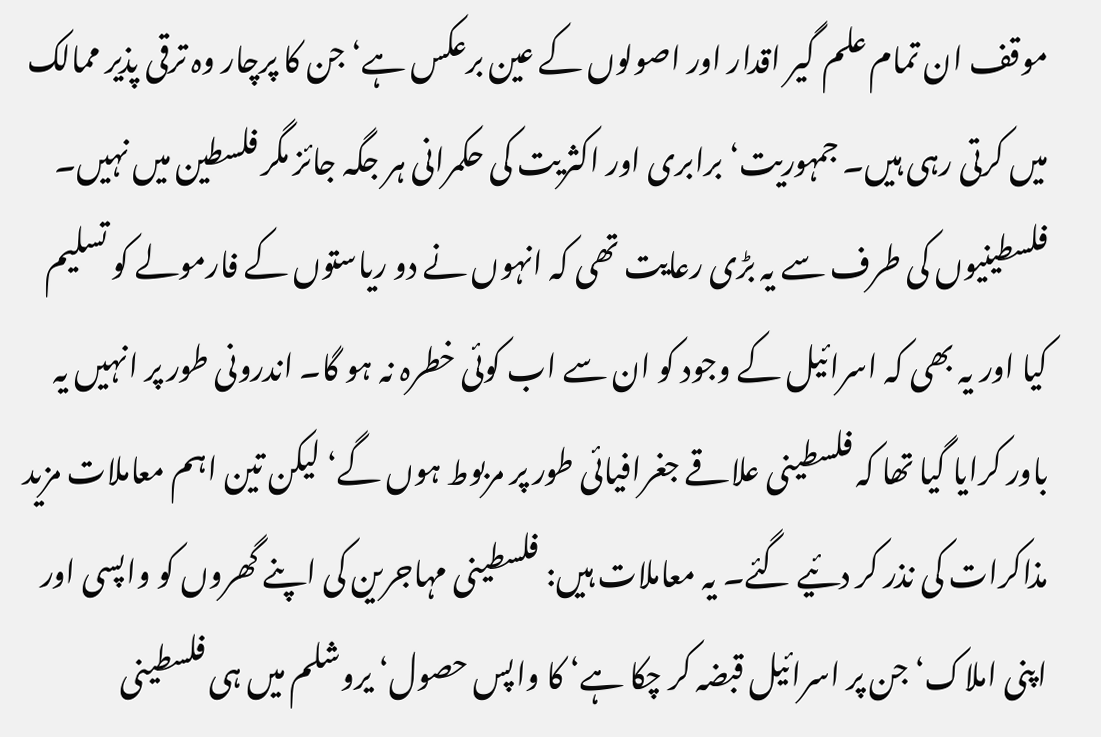موقف ان تمام علم گیر اقدار اور اصولوں کے عین برعکس ہے‘ جن کا پرچار وہ ترقی پذیر ممالک میں کرتی رہی ہیں۔ جمہوریت‘ برابری اور اکثریت کی حکمرانی ہر جگہ جائز مگر فلسطین میں نہیں۔ فلسطینیوں کی طرف سے یہ بڑی رعایت تھی کہ انہوں نے دو ریاستوں کے فارمولے کو تسلیم کیا اور یہ بھی کہ اسرائیل کے وجود کو ان سے اب کوئی خطرہ نہ ہو گا۔ اندرونی طور پر انہیں یہ باور کرایا گیا تھا کہ فلسطینی علاقے جغرافیائی طور پر مربوط ہوں گے‘ لیکن تین اہم معاملات مزید مذاکرات کی نذر کر دئیے گئے۔ یہ معاملات ہیں: فلسطینی مہاجرین کی اپنے گھروں کو واپسی اور اپنی املاک‘ جن پر اسرائیل قبضہ کر چکا ہے‘ کا واپس حصول‘ یروشلم میں ہی فلسطینی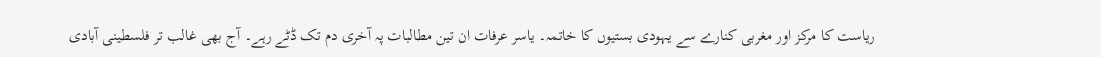ریاست کا مرکز اور مغربی کنارے سے یہودی بستیوں کا خاتمہ۔ یاسر عرفات ان تین مطالبات پہ آخری دم تک ڈٹے رہے۔ آج بھی غالب تر فلسطینی آبادی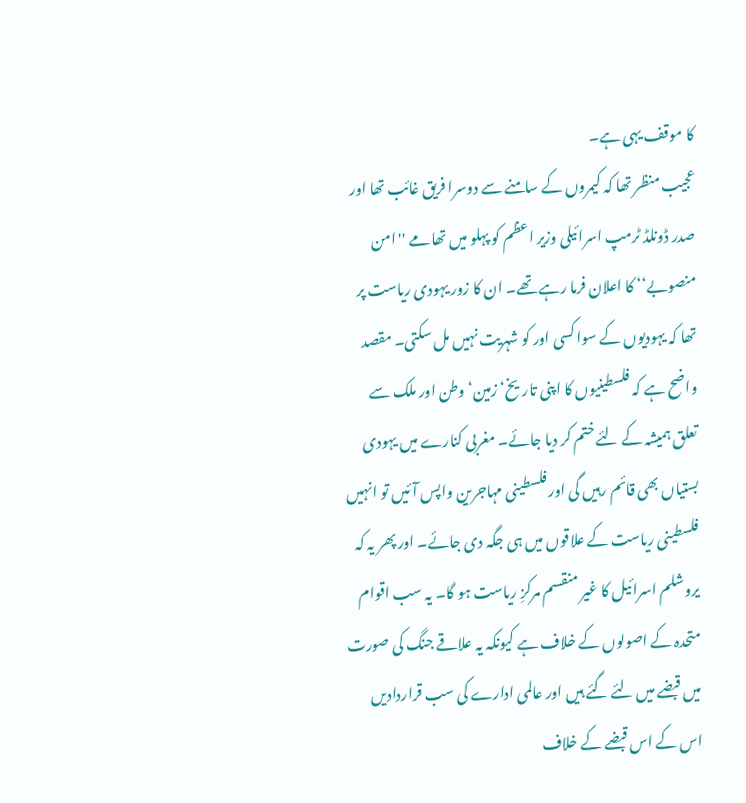کا موقف یہی ہے۔
عجیب منظر تھا کہ کیمروں کے سامنے سے دوسرا فریق غائب تھا اور صدر ڈونلڈ ٹرمپ اسرائیلی وزیر اعظم کو پہلو میں تھامے ''امن منصوبے‘‘ کا اعلان فرما رہے تھے۔ ان کا زور یہودی ریاست پر تھا کہ یہودیوں کے سوا کسی اور کو شہریت نہیں مل سکتی۔ مقصد واضح ہے کہ فلسطینیوں کا اپنی تاریخ‘ زمین‘ وطن اور ملک سے تعلق ہمیشہ کے لئے ختم کر دیا جائے۔ مغربی کنارے میں یہودی بستیاں بھی قائم رہیں گی اور فلسطینی مہاجرین واپس آئیں تو انہیں فلسطینی ریاست کے علاقوں میں ہی جگہ دی جائے۔ اور پھر یہ کہ یروشلم اسرائیل کا غیر منقسم مرکزِ ریاست ہو گا۔ یہ سب اقوام متحدہ کے اصولوں کے خلاف ہے کیونکہ یہ علاقے جنگ کی صورت میں قبضے میں لئے گئے ہیں اور عالمی ادارے کی سب قراردادیں اس کے اس قبضے کے خلاف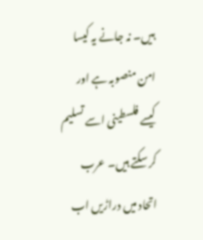ہیں۔ نہ جانے یہ کیسا امن منصوبہ ہے اور کیسے فلسطینی اسے تسلیم کر سکتے ہیں۔ عرب اتحاد میں دراڑیں اب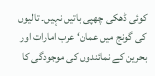کوئی ڈھکی چھپی باتیں نہیں۔ تالیوں کی گونج میں عمان‘ عرب امارات اور بحرین کے نمائندوں کی موجودگی کا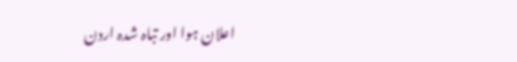اعلان ہوا اور تباہ شدہ اردن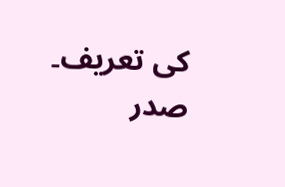کی تعریف۔ صدر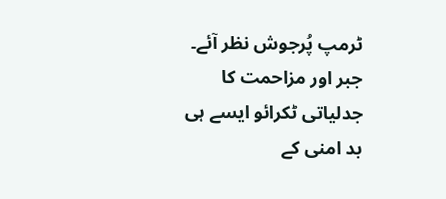ٹرمپ پُرجوش نظر آئے۔ جبر اور مزاحمت کا جدلیاتی ٹکرائو ایسے ہی بد امنی کے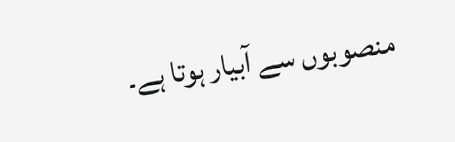منصوبوں سے آبیار ہوتا ہے۔